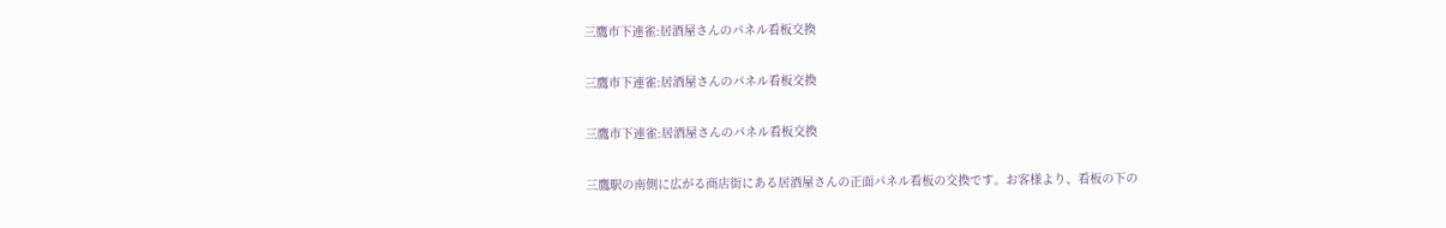三鷹市下連雀:居酒屋さんのパネル看板交換

三鷹市下連雀:居酒屋さんのパネル看板交換

三鷹市下連雀:居酒屋さんのパネル看板交換

三鷹駅の南側に広がる商店街にある居酒屋さんの正面パネル看板の交換です。お客様より、看板の下の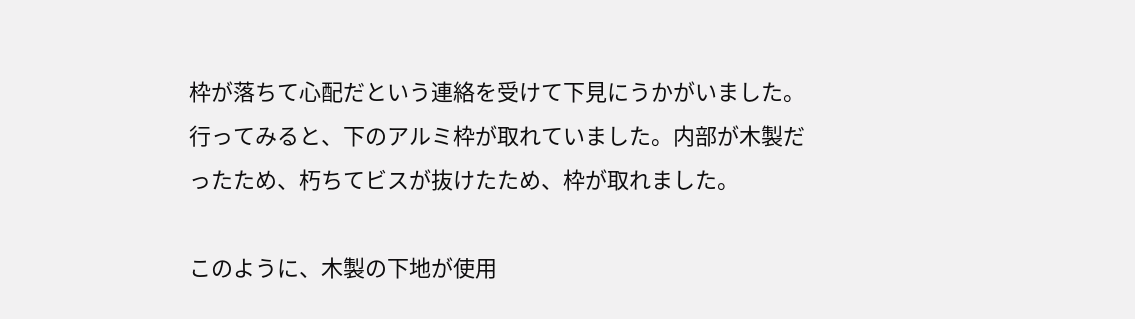枠が落ちて心配だという連絡を受けて下見にうかがいました。行ってみると、下のアルミ枠が取れていました。内部が木製だったため、朽ちてビスが抜けたため、枠が取れました。

このように、木製の下地が使用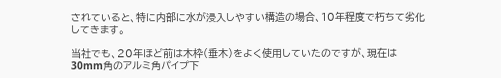されていると、特に内部に水が浸入しやすい構造の場合、10年程度で朽ちて劣化してきます。

当社でも、20年ほど前は木枠(垂木)をよく使用していたのですが、現在は30mm角のアルミ角パイプ下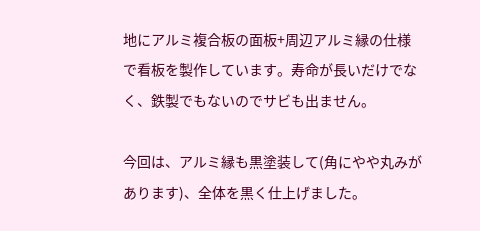地にアルミ複合板の面板+周辺アルミ縁の仕様で看板を製作しています。寿命が長いだけでなく、鉄製でもないのでサビも出ません。

今回は、アルミ縁も黒塗装して(角にやや丸みがあります)、全体を黒く仕上げました。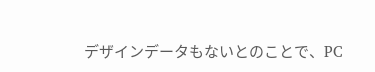デザインデータもないとのことで、PC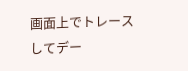画面上でトレースしてデー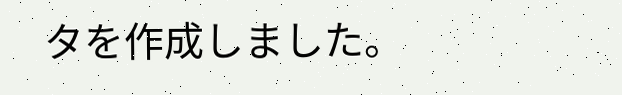タを作成しました。